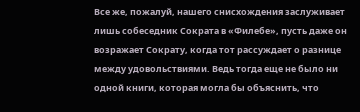Все же, пожалуй, нашего снисхождения заслуживает лишь собеседник Сократа в «Филебе», пусть даже он возражает Сократу, когда тот рассуждает о разнице между удовольствиями. Ведь тогда еще не было ни одной книги, которая могла бы объяснить, что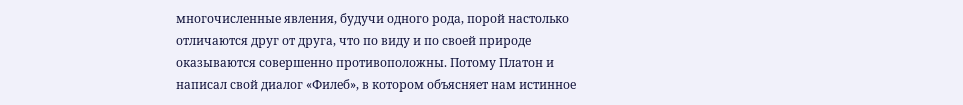многочисленные явления, будучи одного рода, порой настолько отличаются друг от друга, что по виду и по своей природе оказываются совершенно противоположны. Потому Платон и написал свой диалог «Филеб», в котором объясняет нам истинное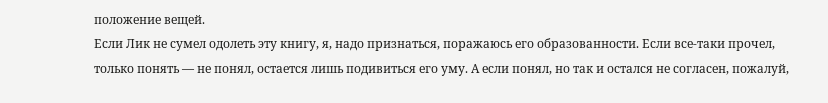положение вещей.
Если Лик не сумел одолеть эту книгу, я, надо признаться, поражаюсь его образованности. Если все-таки прочел, только понять — не понял, остается лишь подивиться его уму. А если понял, но так и остался не согласен, пожалуй,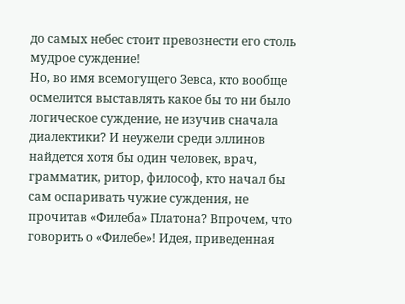до самых небес стоит превознести его столь мудрое суждение!
Но, во имя всемогущего Зевса, кто вообще осмелится выставлять какое бы то ни было логическое суждение, не изучив сначала диалектики? И неужели среди эллинов найдется хотя бы один человек, врач, грамматик, ритор, философ, кто начал бы сам оспаривать чужие суждения, не прочитав «Филеба» Платона? Впрочем, что говорить о «Филебе»! Идея, приведенная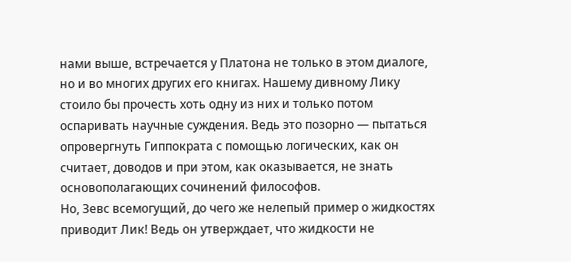нами выше, встречается у Платона не только в этом диалоге, но и во многих других его книгах. Нашему дивному Лику стоило бы прочесть хоть одну из них и только потом оспаривать научные суждения. Ведь это позорно — пытаться опровергнуть Гиппократа с помощью логических, как он считает, доводов и при этом, как оказывается, не знать основополагающих сочинений философов.
Но, Зевс всемогущий, до чего же нелепый пример о жидкостях приводит Лик! Ведь он утверждает, что жидкости не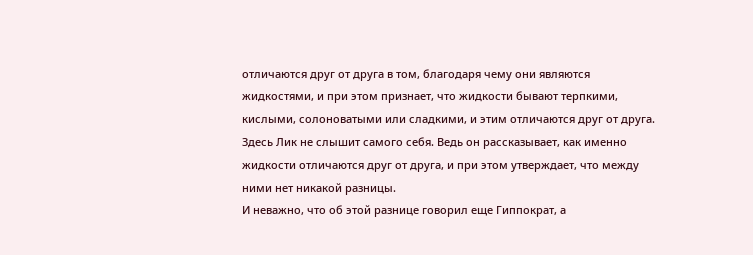отличаются друг от друга в том, благодаря чему они являются жидкостями, и при этом признает, что жидкости бывают терпкими, кислыми, солоноватыми или сладкими, и этим отличаются друг от друга. Здесь Лик не слышит самого себя. Ведь он рассказывает, как именно жидкости отличаются друг от друга, и при этом утверждает, что между ними нет никакой разницы.
И неважно, что об этой разнице говорил еще Гиппократ, а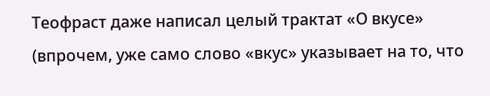Теофраст даже написал целый трактат «О вкусе» (впрочем, уже само слово «вкус» указывает на то, что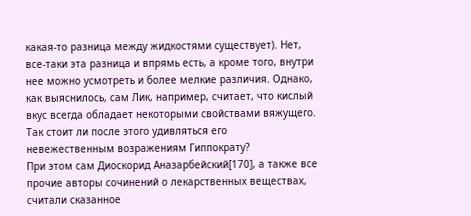какая-то разница между жидкостями существует). Нет, все-таки эта разница и впрямь есть, а кроме того, внутри нее можно усмотреть и более мелкие различия. Однако, как выяснилось, сам Лик, например, считает, что кислый вкус всегда обладает некоторыми свойствами вяжущего. Так стоит ли после этого удивляться его невежественным возражениям Гиппократу?
При этом сам Диоскорид Аназарбейский[170], а также все прочие авторы сочинений о лекарственных веществах, считали сказанное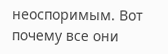неоспоримым. Вот почему все они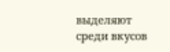выделяют среди вкусов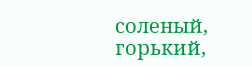соленый, горький,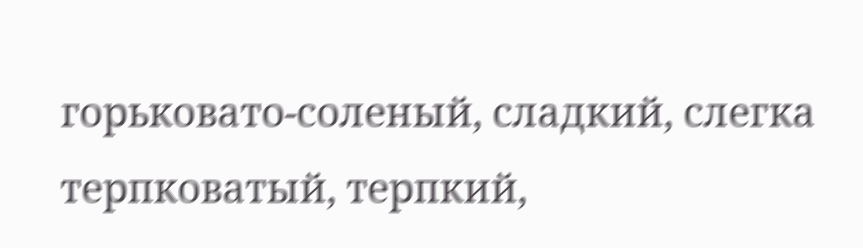горьковато-соленый, сладкий, слегка терпковатый, терпкий,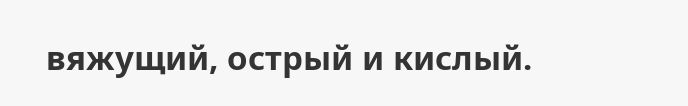вяжущий, острый и кислый.